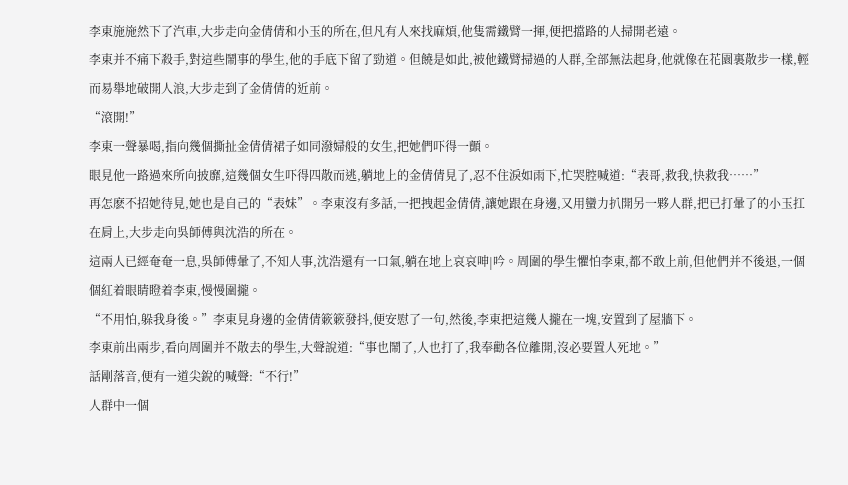李東施施然下了汽車,大步走向金倩倩和小玉的所在,但凡有人來找麻煩,他隻需鐵臂一揮,便把擋路的人掃開老遠。
李東并不痛下殺手,對這些鬧事的學生,他的手底下留了勁道。但饒是如此,被他鐵臂掃過的人群,全部無法起身,他就像在花園裏散步一樣,輕而易舉地破開人浪,大步走到了金倩倩的近前。
“滾開!”
李東一聲暴喝,指向幾個撕扯金倩倩裙子如同潑婦般的女生,把她們吓得一顫。
眼見他一路過來所向披靡,這幾個女生吓得四散而逃,躺地上的金倩倩見了,忍不住淚如雨下,忙哭腔喊道:“表哥,救我,快救我……”
再怎麽不招她待見,她也是自己的“表妹”。李東沒有多話,一把拽起金倩倩,讓她跟在身邊,又用蠻力扒開另一夥人群,把已打暈了的小玉扛在肩上,大步走向吳師傅與沈浩的所在。
這兩人已經奄奄一息,吳師傅暈了,不知人事,沈浩還有一口氣,躺在地上哀哀呻|吟。周圍的學生懼怕李東,都不敢上前,但他們并不後退,一個個紅着眼睛瞪着李東,慢慢圍攏。
“不用怕,躲我身後。”李東見身邊的金倩倩簌簌發抖,便安慰了一句,然後,李東把這幾人攏在一塊,安置到了屋牆下。
李東前出兩步,看向周圍并不散去的學生,大聲說道:“事也鬧了,人也打了,我奉勸各位離開,沒必要置人死地。”
話剛落音,便有一道尖銳的喊聲:“不行!”
人群中一個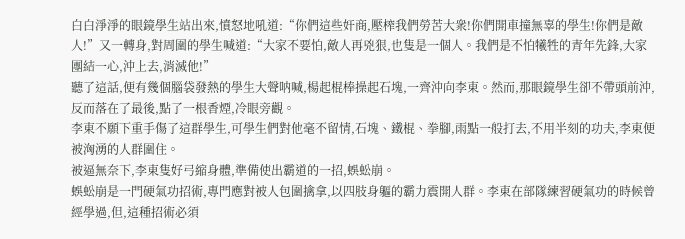白白淨淨的眼鏡學生站出來,憤怒地吼道:“你們這些奸商,壓榨我們勞苦大衆!你們開車撞無辜的學生!你們是敵人!”又一轉身,對周圍的學生喊道:“大家不要怕,敵人再兇狠,也隻是一個人。我們是不怕犧牲的青年先鋒,大家團結一心,沖上去,消滅他!”
聽了這話,便有幾個腦袋發熱的學生大聲呐喊,楊起棍棒操起石塊,一齊沖向李東。然而,那眼鏡學生卻不帶頭前沖,反而落在了最後,點了一根香煙,冷眼旁觀。
李東不願下重手傷了這群學生,可學生們對他毫不留情,石塊、鐵棍、拳腳,雨點一般打去,不用半刻的功夫,李東便被洶湧的人群圍住。
被逼無奈下,李東隻好弓縮身體,準備使出霸道的一招,蜈蚣崩。
蜈蚣崩是一門硬氣功招術,專門應對被人包圍擒拿,以四肢身軀的霸力震開人群。李東在部隊練習硬氣功的時候曾經學過,但,這種招術必須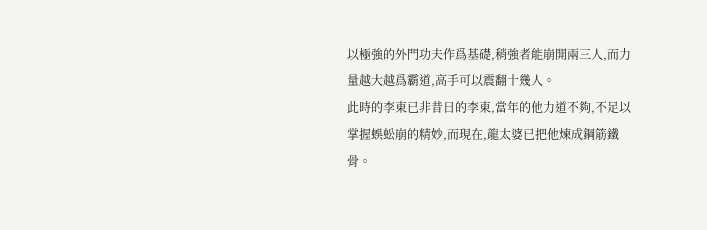以極強的外門功夫作爲基礎,稍強者能崩開兩三人,而力量越大越爲霸道,高手可以震翻十幾人。
此時的李東已非昔日的李東,當年的他力道不夠,不足以掌握蜈蚣崩的精妙,而現在,龍太婆已把他煉成鋼筋鐵骨。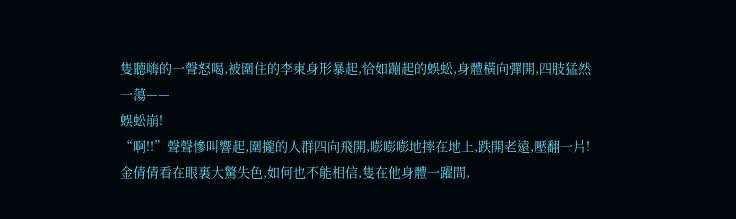隻聽嗨的一聲怒喝,被圍住的李東身形暴起,恰如蹦起的蜈蚣,身體橫向彈開,四肢猛然一蕩——
蜈蚣崩!
“啊!!”聲聲慘叫響起,圍攏的人群四向飛開,嘭嘭嘭地摔在地上,跌開老遠,壓翻一片!
金倩倩看在眼裏大驚失色,如何也不能相信,隻在他身體一躍間,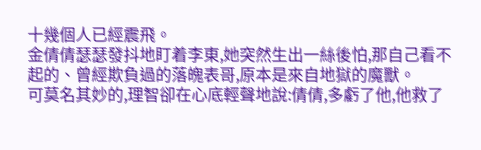十幾個人已經震飛。
金倩倩瑟瑟發抖地盯着李東,她突然生出一絲後怕,那自己看不起的、曾經欺負過的落魄表哥,原本是來自地獄的魔獸。
可莫名其妙的,理智卻在心底輕聲地說:倩倩,多虧了他,他救了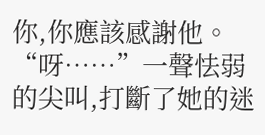你,你應該感謝他。
“呀……”一聲怯弱的尖叫,打斷了她的迷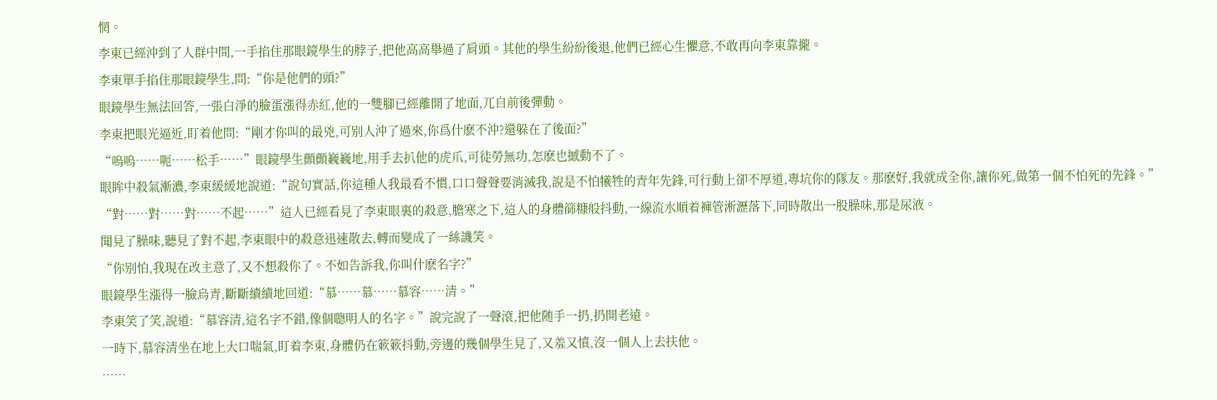惘。
李東已經沖到了人群中間,一手掐住那眼鏡學生的脖子,把他高高舉過了肩頭。其他的學生紛紛後退,他們已經心生懼意,不敢再向李東靠攏。
李東單手掐住那眼鏡學生,問:“你是他們的頭?”
眼鏡學生無法回答,一張白淨的臉蛋漲得赤紅,他的一雙腳已經離開了地面,兀自前後彈動。
李東把眼光逼近,盯着他問:“剛才你叫的最兇,可别人沖了過來,你爲什麽不沖?還躲在了後面?”
“嗚嗚……呃……松手……”眼鏡學生顫顫巍巍地,用手去扒他的虎爪,可徒勞無功,怎麽也撼動不了。
眼眸中殺氣漸濃,李東緩緩地說道:“說句實話,你這種人我最看不慣,口口聲聲要消滅我,說是不怕犧牲的青年先鋒,可行動上卻不厚道,專坑你的隊友。那麽好,我就成全你,讓你死,做第一個不怕死的先鋒。”
“對……對……對……不起……”這人已經看見了李東眼裏的殺意,膽寒之下,這人的身體篩糠般抖動,一線流水順着褲管淅瀝落下,同時散出一股臊味,那是尿液。
聞見了臊味,聽見了對不起,李東眼中的殺意迅速散去,轉而變成了一絲譏笑。
“你别怕,我現在改主意了,又不想殺你了。不如告訴我,你叫什麽名字?”
眼鏡學生漲得一臉烏青,斷斷續續地回道:“慕……慕……慕容……清。”
李東笑了笑,說道:“慕容清,這名字不錯,像個聰明人的名字。”說完說了一聲滾,把他随手一扔,扔開老遠。
一時下,慕容清坐在地上大口喘氣,盯着李東,身體仍在簌簌抖動,旁邊的幾個學生見了,又羞又憤,沒一個人上去扶他。
……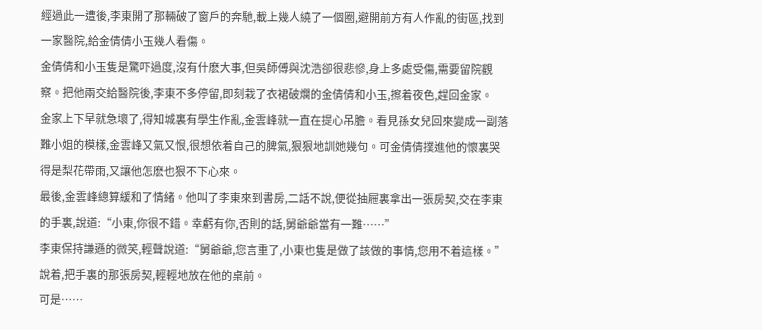經過此一遭後,李東開了那輛破了窗戶的奔馳,載上幾人繞了一個圈,避開前方有人作亂的街區,找到一家醫院,給金倩倩小玉幾人看傷。
金倩倩和小玉隻是驚吓過度,沒有什麽大事,但吳師傅與沈浩卻很悲慘,身上多處受傷,需要留院觀察。把他兩交給醫院後,李東不多停留,即刻栽了衣裙破爛的金倩倩和小玉,擦着夜色,趕回金家。
金家上下早就急壞了,得知城裏有學生作亂,金雲峰就一直在提心吊膽。看見孫女兒回來變成一副落難小姐的模樣,金雲峰又氣又恨,很想依着自己的脾氣,狠狠地訓她幾句。可金倩倩撲進他的懷裏哭得是梨花帶雨,又讓他怎麽也狠不下心來。
最後,金雲峰總算緩和了情緒。他叫了李東來到書房,二話不說,便從抽屜裏拿出一張房契,交在李東的手裏,說道:“小東,你很不錯。幸虧有你,否則的話,舅爺爺當有一難……”
李東保持謙遜的微笑,輕聲說道:“舅爺爺,您言重了,小東也隻是做了該做的事情,您用不着這樣。”說着,把手裏的那張房契,輕輕地放在他的桌前。
可是……